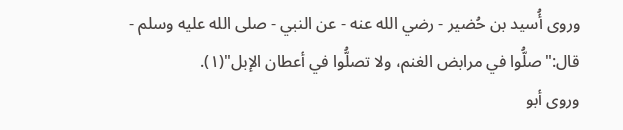وروى أُسيد بن حُضير - رضي الله عنه - عن النبي - صلى الله عليه وسلم - قال:"صلُّوا في مرابض الغنم، ولا تصلُّوا في أعطان الإبل"(١).
وروى أبو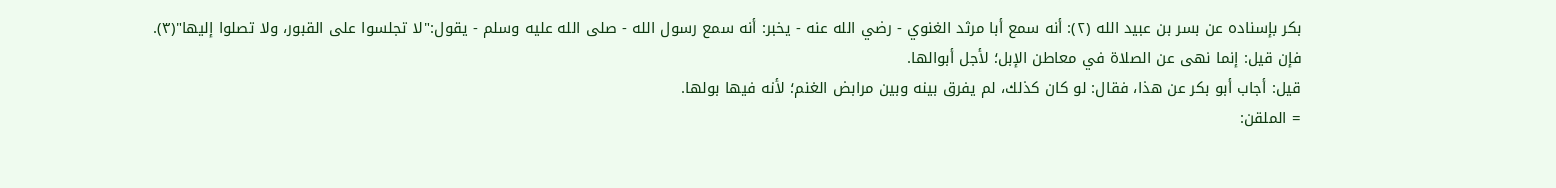بكر بإسناده عن بسر بن عبيد الله (٢): أنه سمع أبا مرثد الغنوي - رضي الله عنه - يخبر: أنه سمع رسول الله - صلى الله عليه وسلم - يقول:"لا تجلسوا على القبور، ولا تصلوا إليها"(٣).
فإن قيل: إنما نهى عن الصلاة في معاطن الإبل؛ لأجل أبوالها.
قيل: أجاب أبو بكر عن هذا، فقال: لو كان كذلك، لم يفرق بينه وبين مرابض الغنم؛ لأنه فيها بولها.
= الملقن: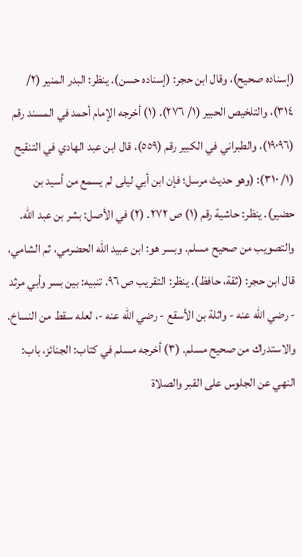(إسناده صحيح)، وقال ابن حجر: (إسناده حسن). ينظر: البدر المنير (٢/ ٣١٤)، والتلخيص الحبير (١/ ٢٧٦). (١) أخرجه الإمام أحمد في المسند رقم (١٩٠٩٦)، والطبراني في الكبير رقم (٥٥٩)، قال ابن عبد الهادي في التنقيح (١/ ٣١٠): (وهو حديث مرسل؛ فإن ابن أبي ليلى لم يسمع من أسيد بن حضير). ينظر: حاشية رقم (١) ص ٢٧٢. (٢) في الأصل: بشر بن عبد الله. والتصويب من صحيح مسلم. وبسر هو: ابن عبيد الله الحضرمي، ثم الشامي، قال ابن حجر: (ثقة، حافظ). ينظر: التقريب ص ٩٦. تنبيه: بين بسر وأبي مرثد - رضي الله عنه - واثلة بن الأسقع - رضي الله عنه -، لعله سقط من النساخ. والاستدراك من صحيح مسلم. (٣) أخرجه مسلم في كتاب: الجنائز، باب: النهي عن الجلوس على القبر والصلاة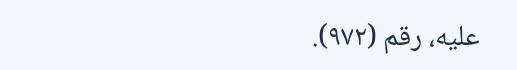عليه، رقم (٩٧٢).